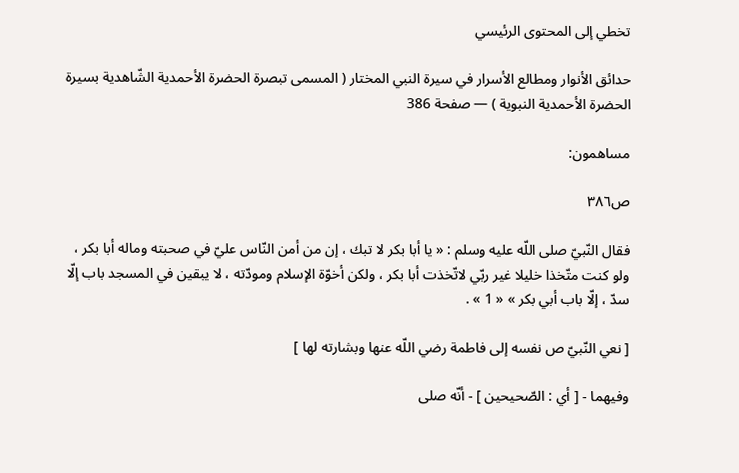تخطي إلى المحتوى الرئيسي

حدائق الأنوار ومطالع الأسرار في سيرة النبي المختار ( المسمى تبصرة الحضرة الأحمدية الشّاهدية بسيرة الحضرة الأحمدية النبوية ) — صفحة 386

مساهمون:

ص٣٨٦

فقال النّبيّ صلى اللّه عليه وسلم : « يا أبا بكر لا تبك ، إن من أمن النّاس عليّ في صحبته وماله أبا بكر ، ولو كنت متّخذا خليلا غير ربّي لاتّخذت أبا بكر ، ولكن أخوّة الإسلام ومودّته ، لا يبقين في المسجد باب إلّا سدّ ، إلّا باب أبي بكر » « 1 » .

[ نعي النّبيّ ص نفسه إلى فاطمة رضي اللّه عنها وبشارته لها ]

وفيهما - [ أي : الصّحيحين ] - أنّه صلى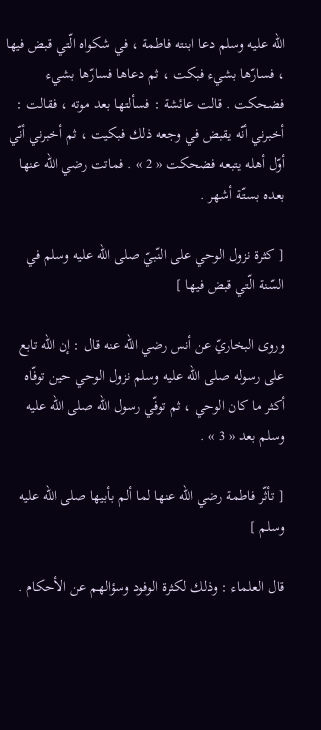اللّه عليه وسلم دعا ابنته فاطمة ، في شكواه الّتي قبض فيها ، فسارّها بشيء فبكت ، ثم دعاها فسارّها بشيء فضحكت . قالت عائشة : فسألتها بعد موته ، فقالت : أخبرني أنّه يقبض في وجعه ذلك فبكيت ، ثم أخبرني أنّي أوّل أهله يتبعه فضحكت « 2 » . فماتت رضي اللّه عنها بعده بستّة أشهر .

[ كثرة نزول الوحي على النّبيّ صلى اللّه عليه وسلم في السّنة الّتي قبض فيها ]

وروى البخاريّ عن أنس رضي اللّه عنه قال : إن اللّه تابع على رسوله صلى اللّه عليه وسلم نزول الوحي حين توفّاه أكثر ما كان الوحي ، ثم توفّي رسول اللّه صلى اللّه عليه وسلم بعد « 3 » .

[ تأثّر فاطمة رضي اللّه عنها لما ألم بأبيها صلى اللّه عليه وسلم ]

قال العلماء : وذلك لكثرة الوفود وسؤالهم عن الأحكام .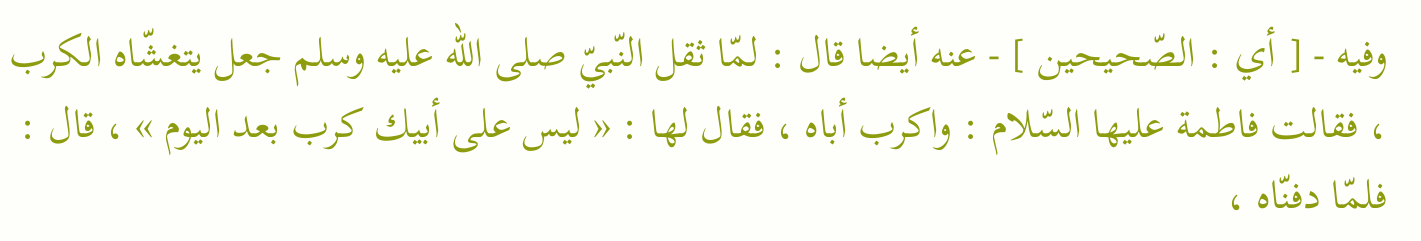وفيه - [ أي : الصّحيحين ] - عنه أيضا قال : لمّا ثقل النّبيّ صلى اللّه عليه وسلم جعل يتغشّاه الكرب ، فقالت فاطمة عليها السّلام : واكرب أباه ، فقال لها : « ليس على أبيك كرب بعد اليوم » ، قال : فلمّا دفنّاه ،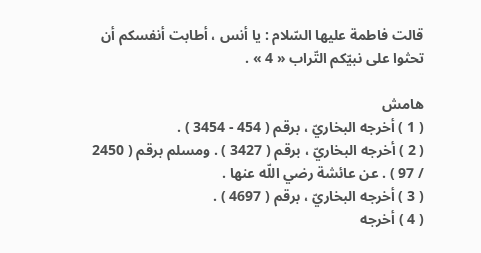قالت فاطمة عليها السّلام : يا أنس ، أطابت أنفسكم أن تحثوا على نبيّكم التّراب « 4 » .

هامش
( 1 ) أخرجه البخاريّ ، برقم ( 454 - 3454 ) .
( 2 ) أخرجه البخاريّ ، برقم ( 3427 ) . ومسلم برقم ( 2450 / 97 ) . عن عائشة رضي اللّه عنها .
( 3 ) أخرجه البخاريّ ، برقم ( 4697 ) .
( 4 ) أخرجه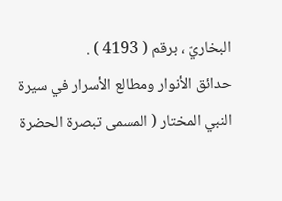البخاريّ ، برقم ( 4193 ) .
حدائق الأنوار ومطالع الأسرار في سيرة النبي المختار ( المسمى تبصرة الحضرة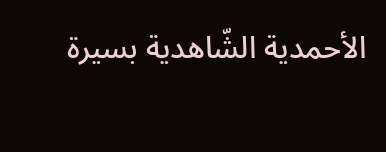الأحمدية الشّاهدية بسيرة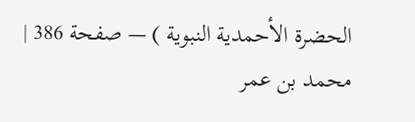الحضرة الأحمدية النبوية ) — صفحة 386 | محمد بن عمر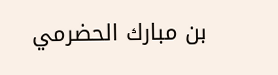بن مبارك الحضرمي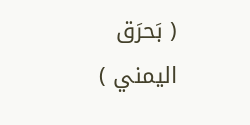( بَحرَق اليمني )